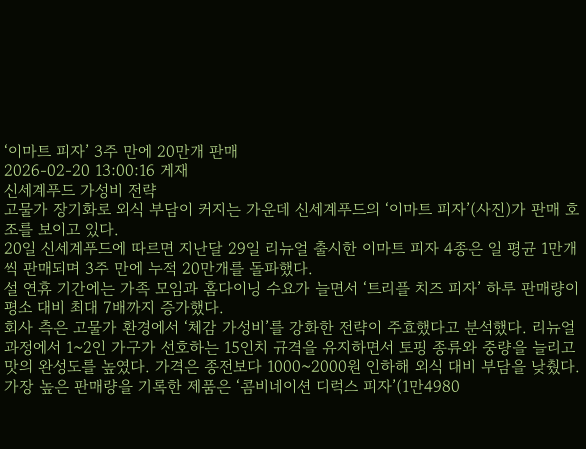‘이마트 피자’ 3주 만에 20만개 판매
2026-02-20 13:00:16 게재
신세계푸드 가성비 전략
고물가 장기화로 외식 부담이 커지는 가운데 신세계푸드의 ‘이마트 피자’(사진)가 판매 호조를 보이고 있다.
20일 신세계푸드에 따르면 지난달 29일 리뉴얼 출시한 이마트 피자 4종은 일 평균 1만개씩 판매되며 3주 만에 누적 20만개를 돌파했다.
설 연휴 기간에는 가족 모임과 홈다이닝 수요가 늘면서 ‘트리플 치즈 피자’ 하루 판매량이 평소 대비 최대 7배까지 증가했다.
회사 측은 고물가 환경에서 ‘체감 가성비’를 강화한 전략이 주효했다고 분석했다. 리뉴얼 과정에서 1~2인 가구가 선호하는 15인치 규격을 유지하면서 토핑 종류와 중량을 늘리고 맛의 완성도를 높였다. 가격은 종전보다 1000~2000원 인하해 외식 대비 부담을 낮췄다.
가장 높은 판매량을 기록한 제품은 ‘콤비네이션 디럭스 피자’(1만4980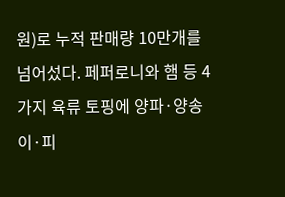원)로 누적 판매량 10만개를 넘어섰다. 페퍼로니와 햄 등 4가지 육류 토핑에 양파·양송이·피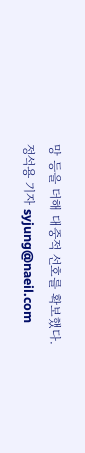망 등을 더해 대중적 선호를 확보했다.
정석용 기자 syjung@naeil.com